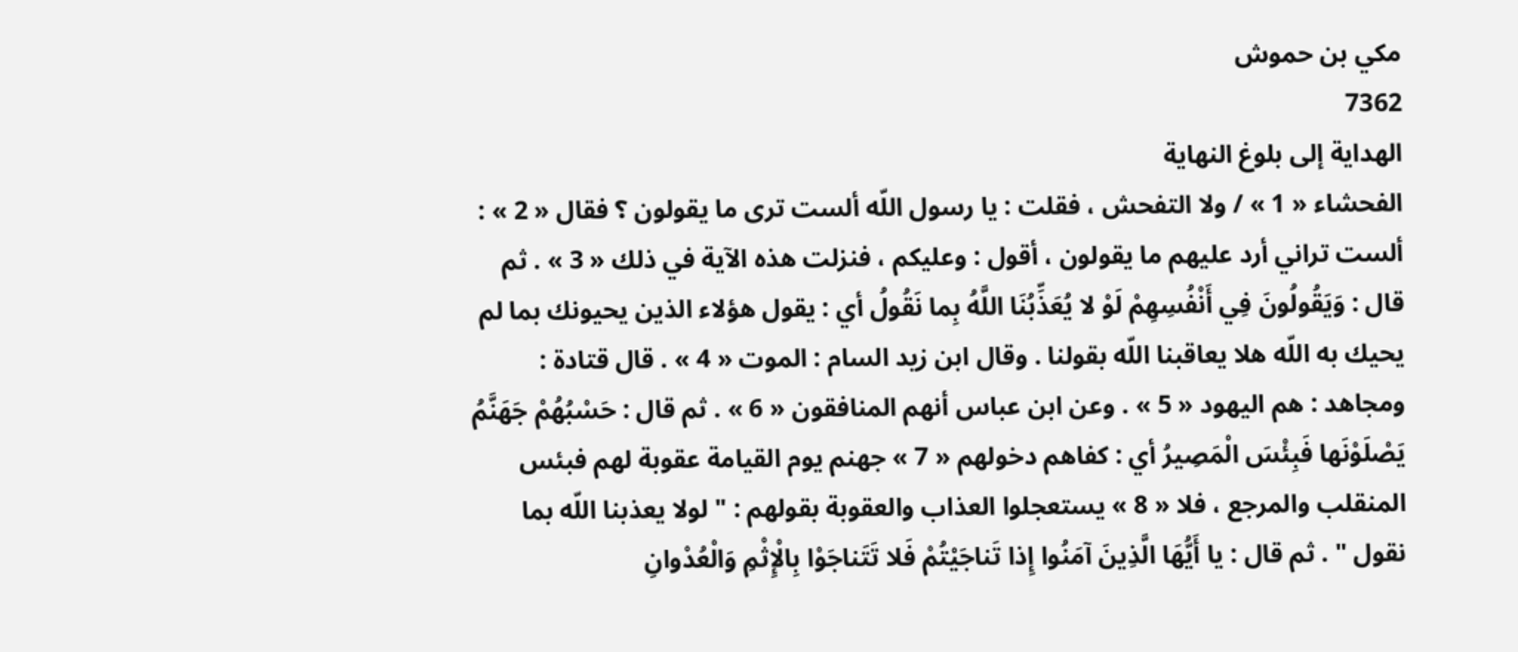مكي بن حموش
7362
الهداية إلى بلوغ النهاية
الفحشاء « 1 » / ولا التفحش ، فقلت : يا رسول اللّه ألست ترى ما يقولون ؟ فقال « 2 » : ألست تراني أرد عليهم ما يقولون ، أقول : وعليكم ، فنزلت هذه الآية في ذلك « 3 » . ثم قال : وَيَقُولُونَ فِي أَنْفُسِهِمْ لَوْ لا يُعَذِّبُنَا اللَّهُ بِما نَقُولُ أي : يقول هؤلاء الذين يحيونك بما لم يحيك به اللّه هلا يعاقبنا اللّه بقولنا . وقال ابن زيد السام : الموت « 4 » . قال قتادة : ومجاهد : هم اليهود « 5 » . وعن ابن عباس أنهم المنافقون « 6 » . ثم قال : حَسْبُهُمْ جَهَنَّمُ يَصْلَوْنَها فَبِئْسَ الْمَصِيرُ أي : كفاهم دخولهم « 7 » جهنم يوم القيامة عقوبة لهم فبئس المنقلب والمرجع ، فلا « 8 » يستعجلوا العذاب والعقوبة بقولهم : " لولا يعذبنا اللّه بما نقول " . ثم قال : يا أَيُّهَا الَّذِينَ آمَنُوا إِذا تَناجَيْتُمْ فَلا تَتَناجَوْا بِالْإِثْمِ وَالْعُدْوانِ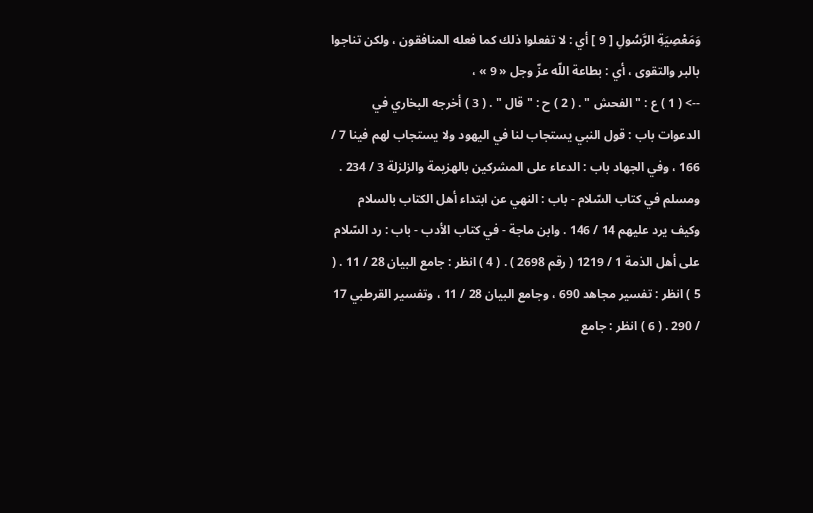وَمَعْصِيَةِ الرَّسُولِ [ 9 ] أي : لا تفعلوا ذلك كما فعله المنافقون ، ولكن تناجوا بالبر والتقوى ، أي : بطاعة اللّه عزّ وجل « 9 » ،
--> ( 1 ) ع : " الفحش " . ( 2 ) ح : " قال " . ( 3 ) أخرجه البخاري في الدعوات باب : قول النبي يستجاب لنا في اليهود ولا يستجاب لهم فينا 7 / 166 ، وفي الجهاد باب : الدعاء على المشركين بالهزيمة والزلزلة 3 / 234 . ومسلم في كتاب السّلام - باب : النهي عن ابتداء أهل الكتاب بالسلام وكيف يرد عليهم 14 / 146 . وابن ماجة - في كتاب الأدب - باب : رد السّلام على أهل الذمة 1 / 1219 ( رقم 2698 ) . ( 4 ) انظر : جامع البيان 28 / 11 . ( 5 ) انظر : تفسير مجاهد 690 ، وجامع البيان 28 / 11 ، وتفسير القرطبي 17 / 290 . ( 6 ) انظر : جامع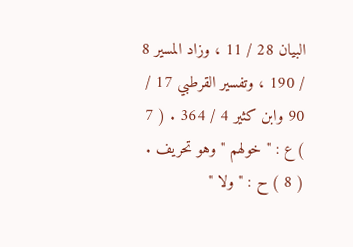البيان 28 / 11 ، وزاد المسير 8 / 190 ، وتفسير القرطبي 17 / 90 وابن كثير 4 / 364 . ( 7 ) ع : " خولهم " وهو تحريف . ( 8 ) ح : " ولا "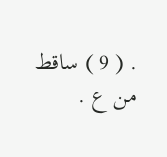. ( 9 ) ساقط من ع .